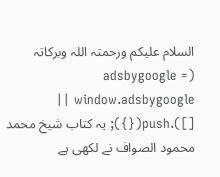السلام علیکم ورحمتہ اللہ وبرکاتہ
(adsbygoogle = window.adsbygoogle || []).push({}); یہ کتاب شیخ محمد محمود الصواف نے لکھی ہے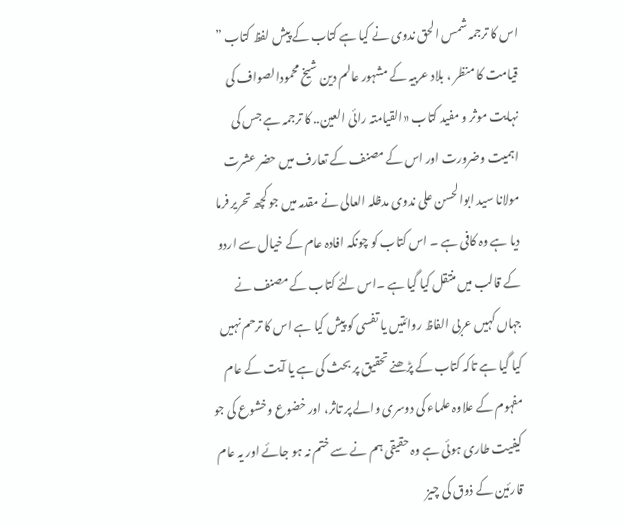اس کا ترجمہ شمس الحق ندوی نے کیا ہے کتاب کے پیش لفظ کتاب ” قیامت کا منظر ، بلاد عربیہ کے مشہور عالم دین شیخ محمودالصواف کی نہایت موثر و مفید کتاب «القیامتہ رائی العین.. کا ترجمہ ہے جس کی اہمیت وضرورت اور اس کے مصنف کے تعارف میں حضر عشرت مولانا سید ابوالحسن علی ندوی مدظلہ العالی نے مقدمہ میں جو کچھ تحریر فرما دیا ہے وہ کافی ہے ۔ اس کتاب کو چونکہ افادہ عام کے خیال سے اردو کے قالب میں منتقل کیا گیا ہے ۔اس لئے کتاب کے مصنف نے جہاں کہیں عربی الفاظ روائتیں یا تفسی کو پیش کیا ہے اس کا ترحم نہیں کیا گیا ہے تاکہ کتاب کے پڑھنے تحقیق پر بحث کی ہے یا آیت کے عام مفہوم کے علاوہ علماء کی دوسری والے پر تاثر، اور خضوع وخشوع کی جو کیفیت طاری ہوئی ہے وہ حقیقی ہم نے سے ختم نہ ہو جائے اور یہ عام قارئین کے ذوق کی چیز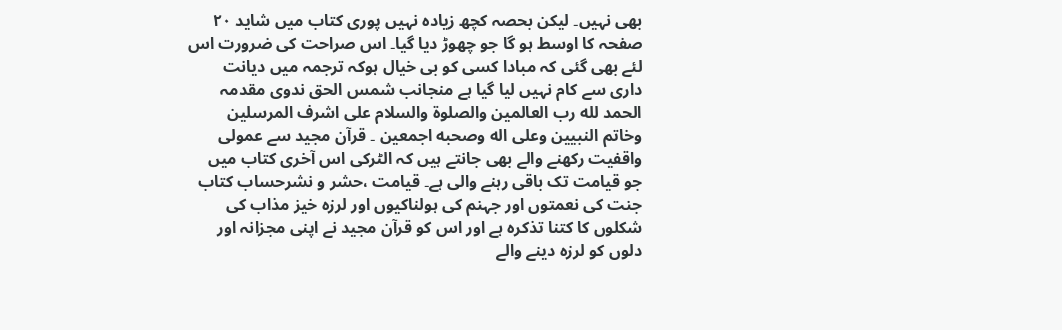بھی نہیں۔ لیکن بحصہ کچھ زیادہ نہیں پوری کتاب میں شاید ۲۰ صفحہ کا اوسط ہو گا جو چھوڑ دیا گیا۔ اس صراحت کی ضرورت اس لئے بھی گئی کہ مبادا کسی کو بی خیال ہوکہ ترجمہ میں دیانت داری سے کام نہیں لیا گیا ہے منجانب شمس الحق ندوی مقدمہ الحمد لله رب العالمين والصلوة والسلام على اشرف المرسلين وخاتم النبيين وعلى اله وصحبه اجمعین ۔ قرآن مجید سے عمولی واقفیت رکھنے والے بھی جانتے ہیں کہ الٹرکی اس آخری کتاب میں جو قیامت تک باقی رہنے والی ہے۔ قیامت ،حشر و نشرحساب کتاب جنت کی نعمتوں اور جہنم کی ہولناکیوں اور لرزہ خیز مذاب کی شکلوں کا کتنا تذکرہ ہے اور اس کو قرآن مجید نے اپنی مجزانہ اور دلوں کو لرزہ دینے والے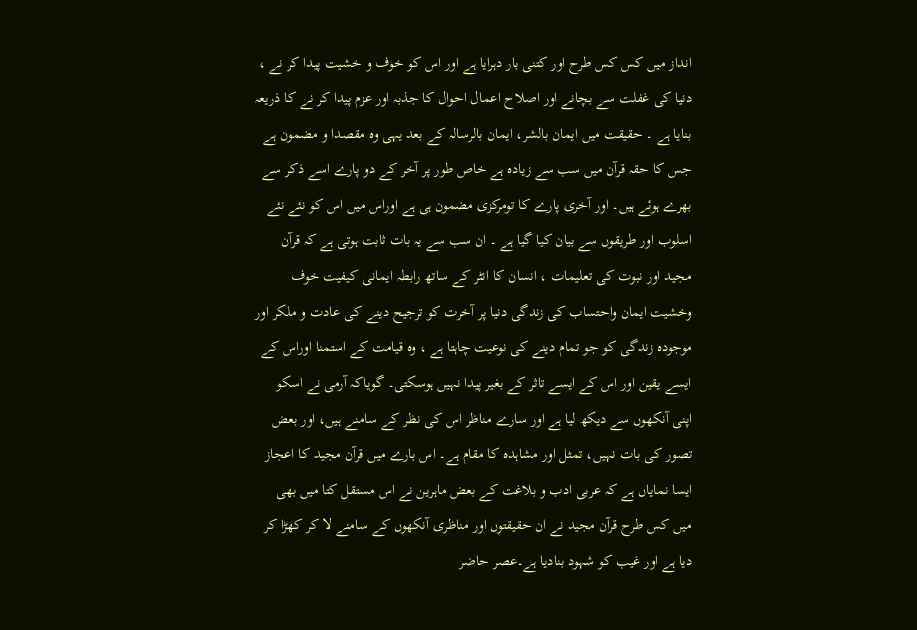انداز میں کس کس طرح اور کتنی بار دہرایا ہے اور اس کو خوف و خشیت پیدا کر نے ، دنیا کی غفلت سے بچانے اور اصلاح اعمال احوال کا جذبہ اور عزم پیدا کر نے کا ذریعہ بنایا ہے ۔ حقیقت میں ایمان بالشر، ایمان بالرسالہ کے بعد یہی وہ مقصدا و مضمون ہے جس کا حقہ قرآن میں سب سے زیادہ ہے خاص طور پر آخر کے دو پارے اسے ذکر سے بھرے ہوئے ہیں۔ اور آخری پارے کا تومرکزی مضمون ہی ہے اوراس میں اس کو نئے نئے اسلوب اور طریقوں سے بیان کیا گیا ہے ۔ ان سب سے یہ بات ثابت ہوتی ہے کہ قرآن مجید اور نبوت کی تعلیمات ، انسان کا انٹر کے ساتھ رابطہ ایمانی کیفیت خوف وخشیت ایمان واحتساب کی زندگی دنیا پر آخرت کو ترجیح دینے کی عادت و ملکر اور موجودہ زندگی کو جو تمام دینے کی نوعیت چاہتا ہے ، وہ قیامت کے استمنا اوراس کے ایسے یقین اور اس کے ایسے تاثر کے بغیر پیدا نہیں ہوسکتی۔ گویاکہ آرمی نے اسکو اپنی آنکھوں سے دیکھ لیا ہے اور سارے مناظر اس کی نظر کے سامنے ہیں، اور بعض تصور کی بات نہیں، تمثل اور مشاہدہ کا مقام ہے۔ اس بارے میں قرآن مجید کا اعجاز ایسا نمایاں ہے کہ عربی ادب و بلاغت کے بعض ماہرین نے اس مستقل کتا میں بھی میں کس طرح قرآن مجید نے ان حقیقتوں اور مناظری آنکھوں کے سامنے لا کر کھڑا کر دیا ہے اور غیب کو شہود بنادیا ہے۔عصر حاضر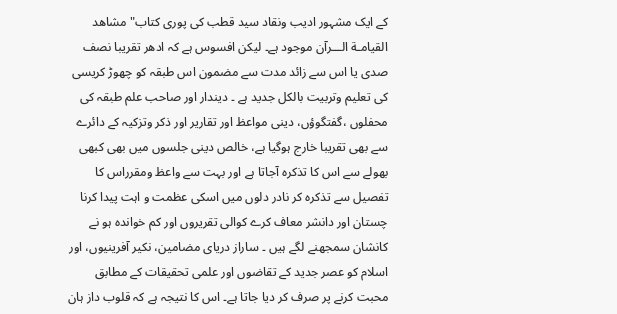کے ایک مشہور ادیب ونقاد سید قطب کی پوری کتاب" مشاهد القيامـة الـــرآن موجود ہے۔ لیکن افسوس ہے کہ ادھر تقریبا نصف صدی یا اس سے زائد مدت سے مضمون اس طبقہ کو چھوڑ کریسی کی تعلیم وتربیت بالکل جدید ہے ۔ دیندار اور صاحب علم طبقہ کی محفلوں ،گفتگوؤں، دینی مواعظ اور تقاریر اور ذکر وتزکیہ کے دائرے سے بھی تقریبا خارج ہوگیا ہے، خالص دینی جلسوں میں بھی کبھی بھولے سے اس کا تذکرہ آجاتا ہے اور بہت سے واعظ ومقرراس کا تفصیل سے تذکرہ کر نادر دلوں میں اسکی عظمت و اہت پیدا کرنا چستان اور دانشر معاف کرے کوالی تقریروں اور کم خوانده ہو نے کانشان سمجھنے لگے ہیں ۔ ساراز دریای مضامین، نکیر آفرینیوں، اور اسلام کو عصر جدید کے تقاضوں اور علمی تحقیقات کے مطابق محبت کرنے پر صرف کر دیا جاتا ہے۔ اس کا نتیجہ ہے کہ قلوب داز ہان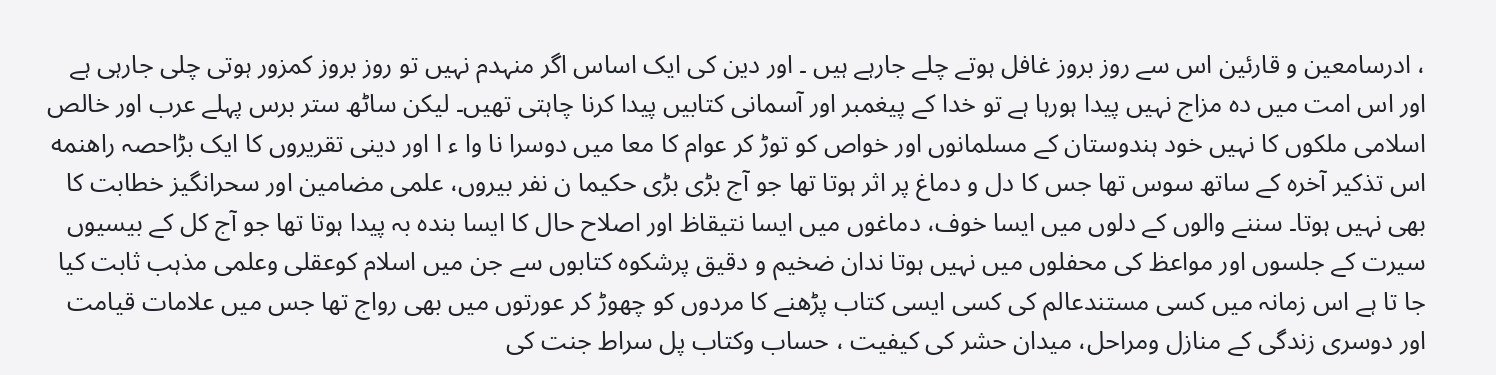، ادرسامعین و قارئین اس سے روز بروز غافل ہوتے چلے جارہے ہیں ۔ اور دین کی ایک اساس اگر منہدم نہیں تو روز بروز کمزور ہوتی چلی جارہی ہے اور اس امت میں دہ مزاج نہیں پیدا ہورہا ہے تو خدا کے پیغمبر اور آسمانی کتابیں پیدا کرنا چاہتی تھیں۔ لیکن ساٹھ ستر برس پہلے عرب اور خالص اسلامی ملکوں کا نہیں خود ہندوستان کے مسلمانوں اور خواص کو توڑ کر عوام کا معا میں دوسرا نا وا ء ا اور دینی تقریروں کا ایک بڑاحصہ راهنمه اس تذکیر آخرہ کے ساتھ سوس تھا جس کا دل و دماغ پر اثر ہوتا تھا جو آج بڑی بڑی حکیما ن نفر بیروں، علمی مضامین اور سحرانگیز خطابت کا بھی نہیں ہوتا۔ سننے والوں کے دلوں میں ایسا خوف، دماغوں میں ایسا نتیقاظ اور اصلاح حال کا ایسا بندہ بہ پیدا ہوتا تھا جو آج کل کے بیسیوں سیرت کے جلسوں اور مواعظ کی محفلوں میں نہیں ہوتا ندان ضخیم و دقیق پرشکوہ کتابوں سے جن میں اسلام کوعقلی وعلمی مذہب ثابت کیا جا تا ہے اس زمانہ میں کسی مستندعالم کی کسی ایسی کتاب پڑھنے کا مردوں کو چھوڑ کر عورتوں میں بھی رواج تھا جس میں علامات قیامت اور دوسری زندگی کے منازل ومراحل، میدان حشر کی کیفیت ، حساب وکتاب پل سراط جنت کی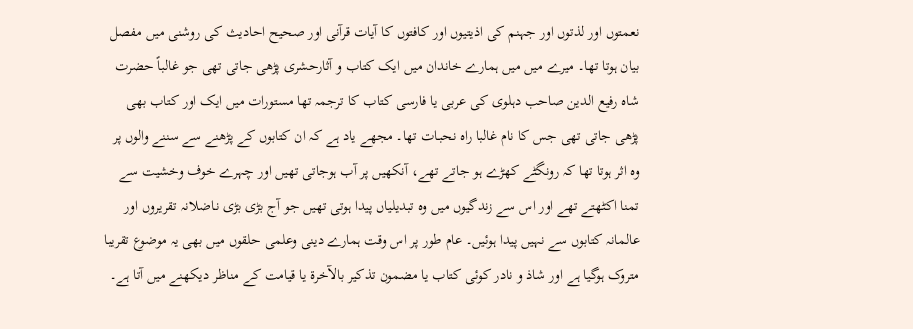نعمتوں اور لذتوں اور جہنم کی اذیتیوں اور کافتوں کا آیات قرآنی اور صحیح احادیث کی روشنی میں مفصل بیان ہوتا تھا۔ میرے میں میں ہمارے خاندان میں ایک کتاب و آثارحشری پڑھی جاتی تھی جو غالباً حضرت شاہ رفیع الدین صاحب دہلوی کی عربی یا فارسی کتاب کا ترجمہ تھا مستورات میں ایک اور کتاب بھی پڑھی جاتی تھی جس کا نام غالبا راه نحبـات تھا۔ مجھے یاد ہے کہ ان کتابوں کے پڑھنے سے سننے والوں پر وہ اثر ہوتا تھا کہ رونگٹے کھڑے ہو جاتے تھے، آنکھیں پر آب ہوجاتی تھیں اور چہرے خوف وخشیت سے تمنا اکٹھتے تھے اور اس سے زندگیوں میں وہ تبدیلیاں پیدا ہوتی تھیں جو آج بڑی بڑی نـاضلانہ تقریروں اور عالمانہ کتابوں سے نہیں پیدا ہوئیں۔ عام طور پر اس وقت ہمارے دینی وعلمی حلقوں میں بھی یہ موضوع تقریبا متروک ہوگیا ہے اور شاذ و نادر کوئی کتاب یا مضمون تذکیر بالآخرۃ یا قیامت کے مناظر دیکھنے میں آتا ہے۔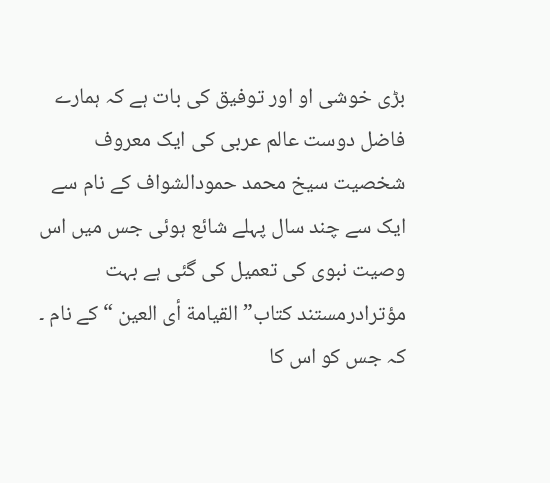بڑی خوشی او اور توفیق کی بات ہے کہ ہمارے فاضل دوست عالم عربی کی ایک معروف شخصیت سیخ محمد حمودالشواف کے نام سے ایک سے چند سال پہلے شائع ہوئی جس میں اس وصیت نبوی کی تعمیل کی گئی ہے بہت مؤترادرمستند کتاب” القيامة أى العين “ کے نام ۔ کہ جس کو اس کا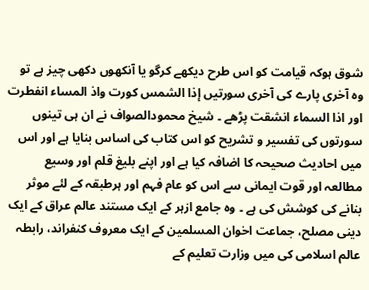شوق ہوکہ قیامت کو اس طرح دیکھے کرگو یا آنکھوں دکھی چیز ہے تو وہ آخری پارے کی آخری سورتیں إذا الشمس كورت واذ المساء انفطرت اور اذا السماء انشقت پڑھے ۔ شیخ محمودالصواف نے ان ہی تینوں سورتوں کی تفسیر و تشریح کو اس کتاب کی اساس بنایا ہے اور اس میں احادیث صحیحہ کا اضافہ کیا ہے اور اپنے بلیغ قلم اور وسیع مطالعہ اور قوت ایمانی سے اس کو عام فہم اور ہرطبقہ کے لئے موثر بنانے کی کوشش کی ہے ۔ وہ جامع ازہر کے ایک مستند عالم عراق کے ایک دینی مصلح، جماعت اخوان المسلمین کے ایک معروف کنفراند، رابطہ عالم اسلامی کی میں وزارت تعلیم کے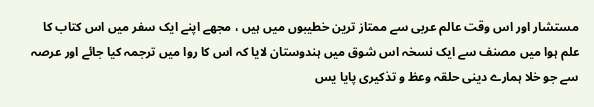مستشار اور اس وقت عالم عربی سے ممتاز ترین خطیبوں میں ہیں ، مجھے اپنے ایک سفر میں اس کتاب کا علم ہوا میں مصنف سے ایک نسخہ اس شوق میں ہندوستان لایا کہ اس کا روا میں ترجمہ کیا جائے اور عرصہ سے جو خلا ہمارے دینی حلقہ وعظ و تذکیری پایا یس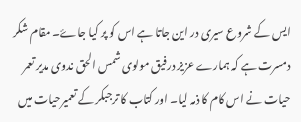ایس کے شروع سیری در این جاتا ہے اس کو پر کیا جاۓ۔ مقام شکر دمسرت ہے کہ ہمارے عزیز درفیق مولوی شمس الحق ندوی مدیر تعمر حیات نے اس کام کا ذمہ لیا۔ اور کتاب کا ترجبکر کے تعمیرحیات میں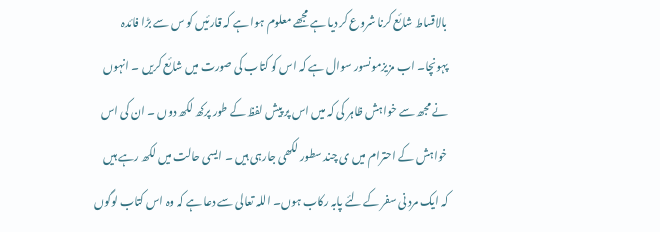بالاقساط شائع کرنا شروع کر دیا ہے مجھے معلوم ہوا ہے کہ قارئیں کو س سے بڑا فائدہ پہونچا۔ اب مزیزمونسور سوال ہے کہ اس کو کتاب کی صورت میں شائع کریں ۔ انہوں نے مجھ سے خواہش ظاہر کی کہ میں اس پر پیش لفظ کے طور پرکھ لکھ دوں ۔ ان کی اس خواہش کے احترام میں ی چند سطور لکھی جارہی ہیں ۔ ایسی حالت میں لکھ رہے ہیں کہ ایک مرد نی سفر کے لئے پابہ رکاب ہوں۔ اللہ تعالی سے دعا ہے کہ وہ اس کتاب لوگوں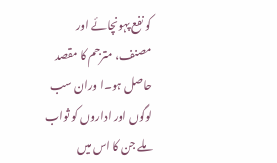کو نفع پہونچائے اور مصنف، مترجم کا مقصد حاصل ہو۔ا وران سب لوگوں اور اداروں کو ثواب ملے جن کا اس میں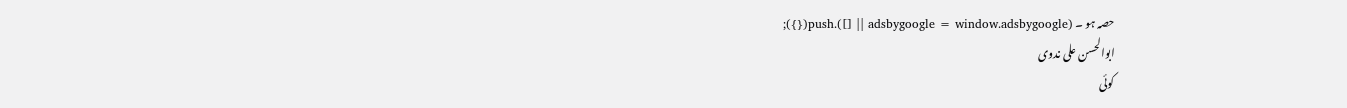حصہ ہو ۔ (adsbygoogle = window.adsbygoogle || []).push({});
ابوالحسن علی ندوی
کوئی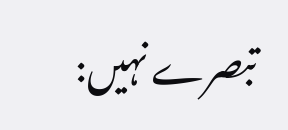تبصرے نہیں: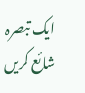ایک تبصرہ شائع کریں